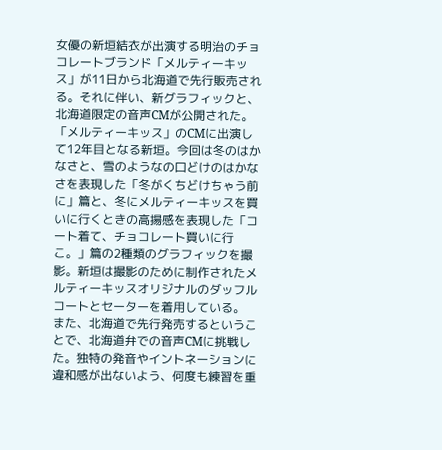女優の新垣結衣が出演する明治のチョコレートブランド「メルティーキッス」が11日から北海道で先行販売される。それに伴い、新グラフィックと、北海道限定の音声CMが公開された。
「メルティーキッス」のCMに出演して12年目となる新垣。今回は冬のはかなさと、雪のようなの口どけのはかなさを表現した「冬がくちどけちゃう前に」篇と、冬にメルティーキッスを買いに行くときの高揚感を表現した「コート着て、チョコレート買いに行こ。」篇の2種類のグラフィックを撮影。新垣は撮影のために制作されたメルティーキッスオリジナルのダッフルコートとセーターを着用している。
また、北海道で先行発売するということで、北海道弁での音声CMに挑戦した。独特の発音やイントネーションに違和感が出ないよう、何度も練習を重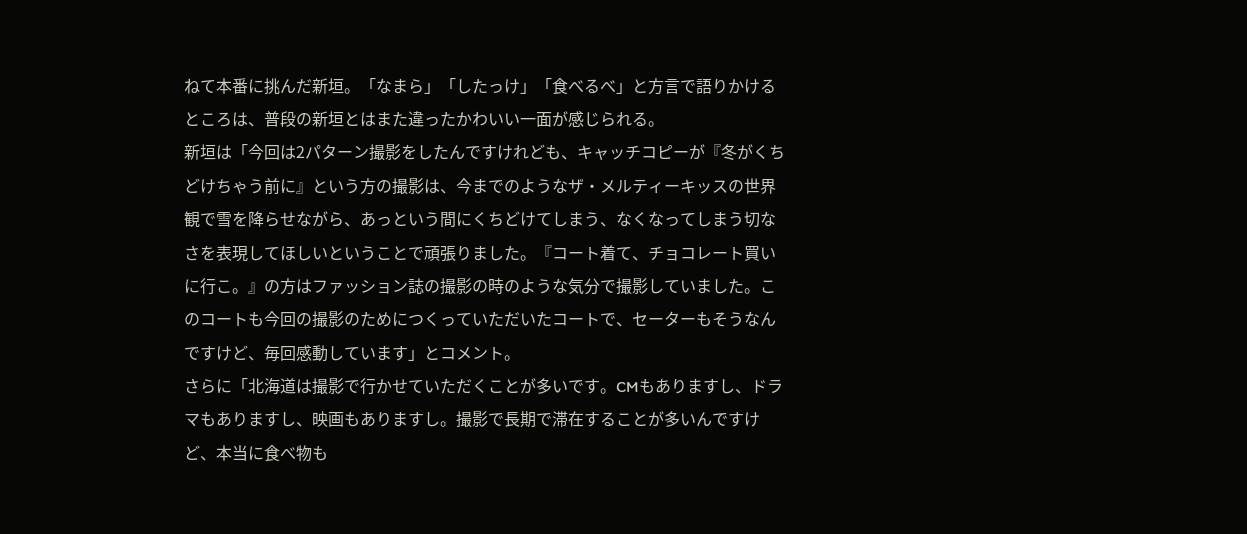ねて本番に挑んだ新垣。「なまら」「したっけ」「食べるべ」と方言で語りかけるところは、普段の新垣とはまた違ったかわいい一面が感じられる。
新垣は「今回は2パターン撮影をしたんですけれども、キャッチコピーが『冬がくちどけちゃう前に』という方の撮影は、今までのようなザ・メルティーキッスの世界観で雪を降らせながら、あっという間にくちどけてしまう、なくなってしまう切なさを表現してほしいということで頑張りました。『コート着て、チョコレート買いに行こ。』の方はファッション誌の撮影の時のような気分で撮影していました。このコートも今回の撮影のためにつくっていただいたコートで、セーターもそうなんですけど、毎回感動しています」とコメント。
さらに「北海道は撮影で行かせていただくことが多いです。CMもありますし、ドラマもありますし、映画もありますし。撮影で長期で滞在することが多いんですけど、本当に食べ物も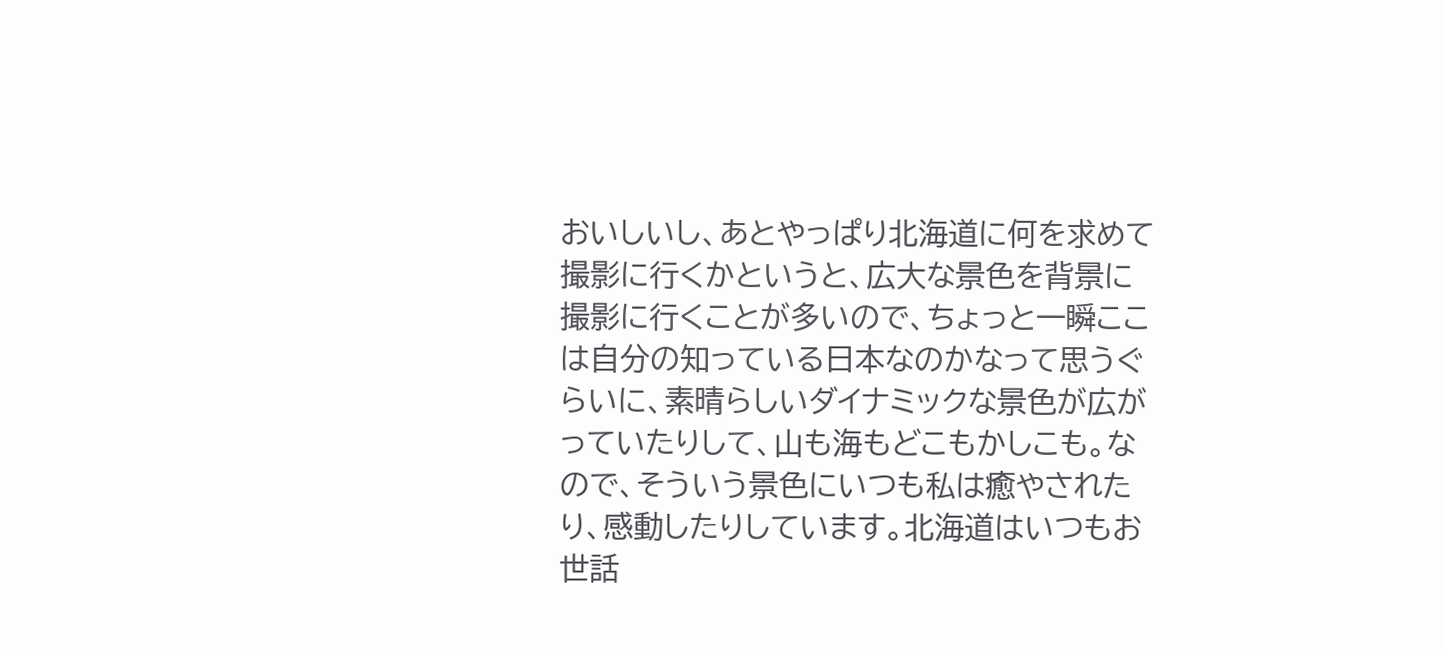おいしいし、あとやっぱり北海道に何を求めて撮影に行くかというと、広大な景色を背景に撮影に行くことが多いので、ちょっと一瞬ここは自分の知っている日本なのかなって思うぐらいに、素晴らしいダイナミックな景色が広がっていたりして、山も海もどこもかしこも。なので、そういう景色にいつも私は癒やされたり、感動したりしています。北海道はいつもお世話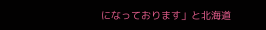になっております」と北海道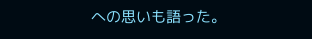への思いも語った。